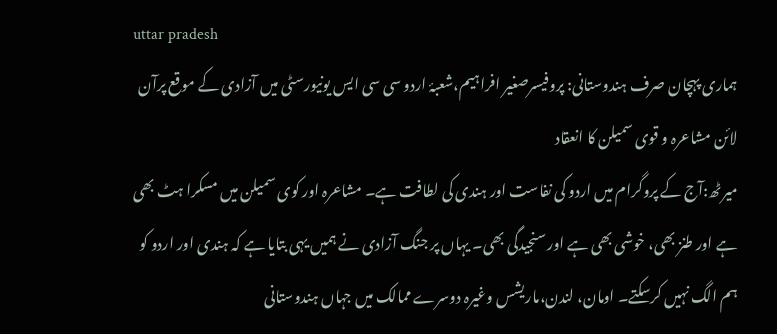uttar pradesh
ہماری پہچان صرف ہندوستانی: پروفیسرصغیر افراہیم،شعبۂ اردو سی سی ایس یونیورسٹی میں آزادی کے موقع پرآن لائن مشاعرہ و قوی سمیلن کا انعقاد
میرٹھ:آج کے پروگرام میں اردو کی نفاست اور ہندی کی لطافت ہے۔ مشاعرہ اور کوی سمیلن میں مسکرا ہٹ بھی ہے اور طنز بھی، خوشی بھی ہے اور سنجیدگی بھی۔ یہاں پر جنگ آزادی نے ہمیں یہی بتایا ہے کہ ہندی اور اردو کو ہم الگ نہیں کرسکتے۔ اومان، لندن،ماریشس وغیرہ دوسرے ممالک میں جہاں ہندوستانی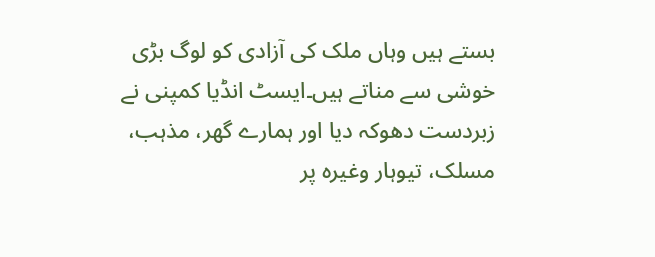بستے ہیں وہاں ملک کی آزادی کو لوگ بڑی خوشی سے مناتے ہیں۔ایسٹ انڈیا کمپنی نے زبردست دھوکہ دیا اور ہمارے گھر، مذہب، مسلک، تیوہار وغیرہ پر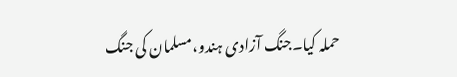حملہ کیا۔جنگ آزادی ہندو،مسلمان کی جنگ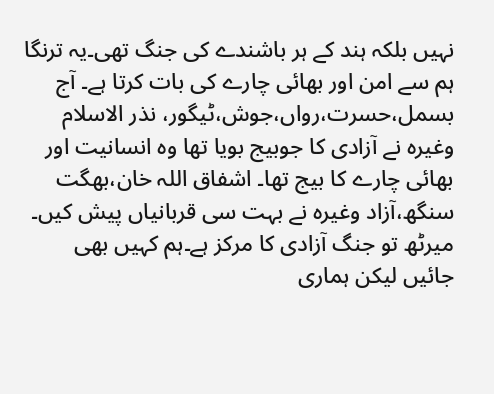نہیں بلکہ ہند کے ہر باشندے کی جنگ تھی۔یہ ترنگا ہم سے امن اور بھائی چارے کی بات کرتا ہے۔ آج بسمل،حسرت،رواں،جوش،ٹیگور، نذر الاسلام وغیرہ نے آزادی کا جوبیج بویا تھا وہ انسانیت اور بھائی چارے کا بیج تھا۔ اشفاق اللہ خان،بھگت سنگھ،آزاد وغیرہ نے بہت سی قربانیاں پیش کیں۔ میرٹھ تو جنگ آزادی کا مرکز ہے۔ہم کہیں بھی جائیں لیکن ہماری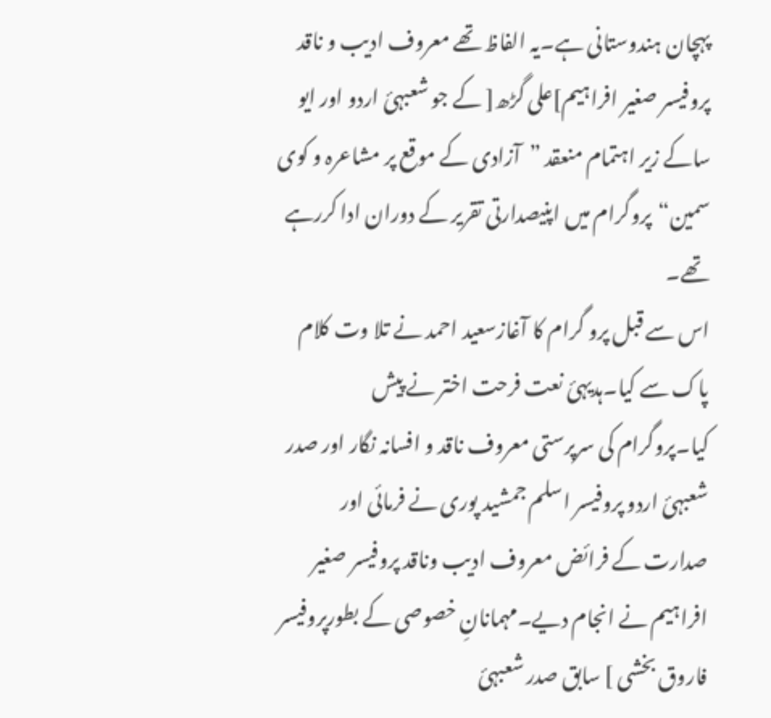پہچان ہندوستانی ہے۔یہ الفاظ تھے معروف ادیب و ناقد پروفیسر صغیر افراہیم]علی گڑھ[ کے جو شعبہئ اردو اور ایو ساکے زیر اہتمام منعقد ”آزادی کے موقع پر مشاعرہ و کوی سمین“پروگرام میں اپنیصدارتی تقریر کے دوران ادا کررہے تھے۔
اس سے قبل پرو گرام کا آغازسعید احمد نے تلا وت کلام پاک سے کیا۔ہدیہئ نعت فرحت اختر نے پیش کیا۔پروگرام کی سرپرستی معروف ناقد و افسانہ نگار اور صدر شعبہئ اردو پروفیسر اسلم جمشید پوری نے فرمائی اور صدارت کے فرائض معروف ادیب وناقد پروفیسر صغیر افراہیم نے انجام دیے۔مہمانانِ خصوصی کے بطورپروفیسر فاروق بخشی ] سابق صدر شعبہئ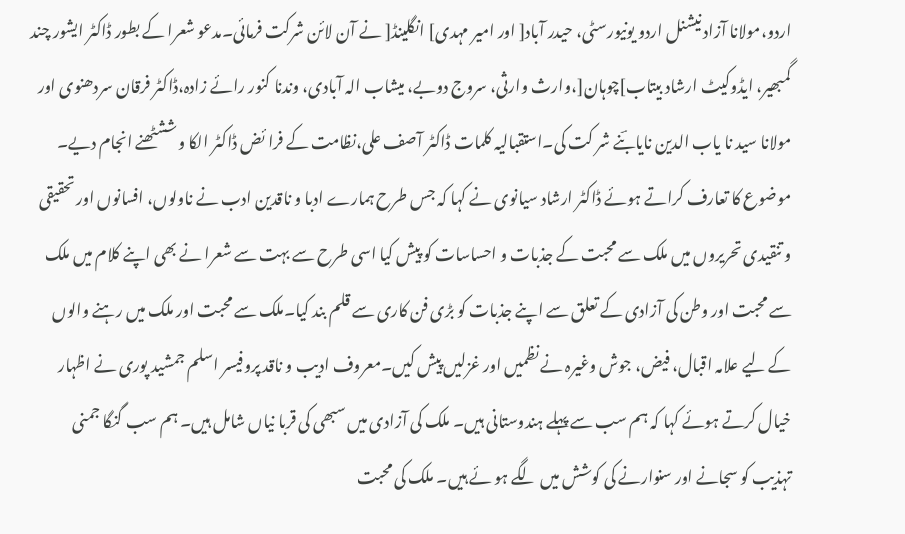اردو،مولانا آزاد نیشنل اردو یونیورسٹی، حیدر آباد[ اور امیر مہدی] انگلینڈ[ نے آن لائن شرکت فرمائی۔مدعو شعرا کے بطور ڈاکٹر ایشور چند گمبھیر، ایڈوکیٹ ارشاد بیتاب]چوہان[،وارث وارثی، سروج دوبے، میشاب الہ آبادی، وندنا کنور رائے زادہ،ڈاکٹر فرقان سردھنوی اور مولانا سید نا یاب الدین نایابؔنے شر کت کی۔استقبالیہ کلمات ڈاکٹر آصف علی،نظامت کے فرا ئض ڈاکٹر الکا وششٹھنے انجام دیے۔
موضوع کا تعارف کراتے ہوئے ڈاکٹر ارشاد سیانوی نے کہا کہ جس طرح ہمارے ادبا و ناقدین ادب نے ناولوں، افسانوں اور تحقیقی و تنقیدی تحریروں میں ملک سے محبت کے جذبات و احساسات کو پیش کیا اسی طرح سے بہت سے شعرا نے بھی اپنے کلام میں ملک سے محبت اور وطن کی آزادی کے تعلق سے اپنے جذبات کو بڑی فن کاری سے قلم بند کیا۔ملک سے محبت اور ملک میں رہنے والوں کے لیے علامہ اقبال، فیض، جوش وغیرہ نے نظمیں اور غزلیں پیش کیں۔معروف ادیب و ناقد پروفیسر اسلم جمشید پوری نے اظہار خیال کرتے ہوئے کہا کہ ہم سب سے پہلے ہندوستانی ہیں۔ ملک کی آزادی میں سبھی کی قربا نیاں شامل ہیں۔ ہم سب گنگا جمنی تہذیب کو سجانے اور سنوارنے کی کوشش میں لگے ہو ئے ہیں۔ ملک کی محبت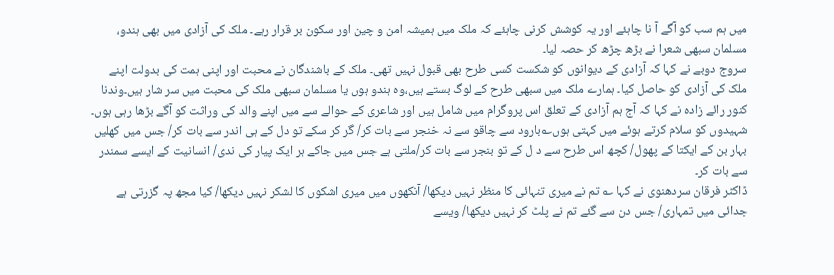میں ہم سب کو آگے آ نا چاہئے اور یہ کوشش کرنی چاہئے کہ ملک میں ہمیشہ امن و چین اور سکون بر قرار رہے۔ ملک کی آزادی میں بھی ہندو، مسلمان سبھی شعرا نے بڑھ چڑھ کر حصہ لیا۔
سروج دوبے نے کہا کہ آزادی کے دیوانوں کو شکست کسی طرح بھی قبول نہیں تھی۔ ملک کے باشندگان نے محبت اور اپنی ہمت کی بدولت اپنے ملک کی آزادی کو حاصل کیا۔ ہمارے ملک میں سبھی طرح کے لوگ بستے ہیں،وہ ہندو ہوں یا مسلمان سبھی ملک کی محبت میں سر شار ہیں۔وندنا کنور رائے زادہ نے کہا کہ آج ہم آزادی کے تعلق اس پروگرام میں شامل ہیں اور شاعری کے حوالے سے میں اپنے والد کی وراثت کو آگے بڑھا رہی ہوں۔ شہیدوں کو سلام کرتے ہوئے میں کہتی ہوں؎بارود سے چاقو سے نہ خنجر سے بات کر/ گر کر سکے تو دل کے ہی اندر سے بات کر/ جس میں کھلیں بہار بن کے ایکتا کے پھول/ کچھ اس طرح سے د ل کے تو بنجر سے بات کر/ملتی ہے جس میں جاکے ہر ایک پیار کی ندی/ انسانیت کے ایسے سمندر سے بات کر۔
ڈاکٹر فرقان سردھنوی نے کہا ؎ تم نے میری تنہائی کا منظر نہیں دیکھا/ آنکھوں میں میری اشکوں کا لشکر نہیں دیکھا/ کیا مجھ پہ گزرتی ہے جدائی میں تمہاری/ جس دن سے گئے تم نے پلٹ کر نہیں دیکھا/ ویسے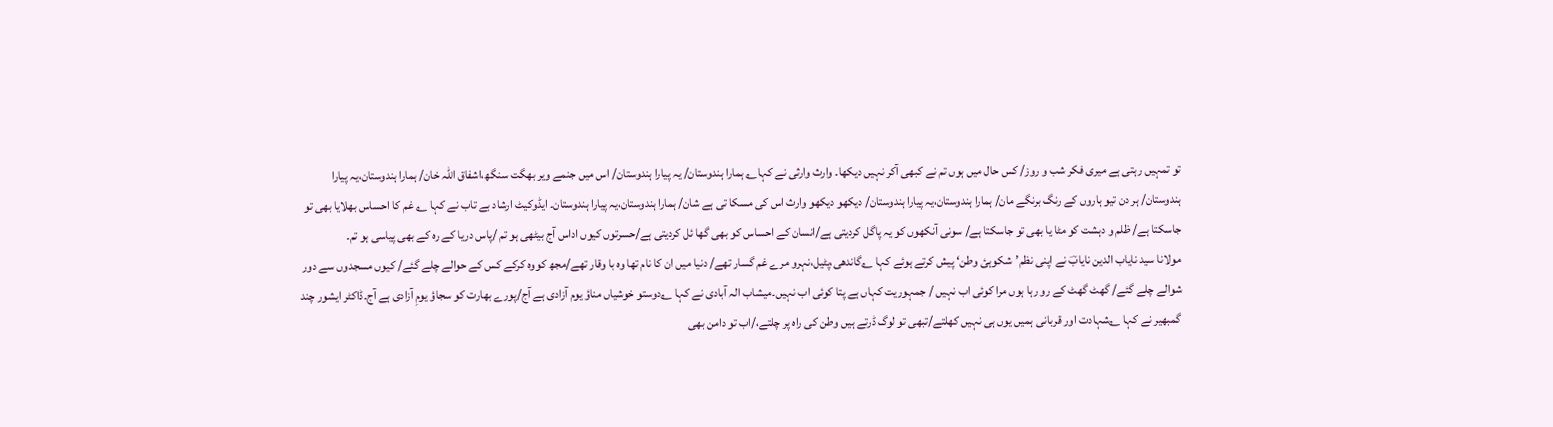تو تمہیں رہتی ہے میری فکر شب و روز/ کس حال میں ہوں تم نے کبھی آکر نہیں دیکھا۔ وارث وارثی نے کہا؎ ہمارا ہندوستان/ یہ پیارا ہندوستان/ اس میں جنمے ویر بھگت سنگھ،اشفاق اللہ خان/ ہمارا ہندوستان،یہ پیارا ہندوستان/ ہر دن تیو ہاروں کے رنگ برنگے مان/ ہمارا ہندوستان،یہ پیارا ہندوستان/ دیکھو دیکھو وارث اس کی مسکا تی ہے شان/ ہمارا ہندوستان،یہ پیارا ہندوستان۔ ایڈوکیٹ ارشاد بے تاب نے کہا ؎ غم کا احساس بھلایا بھی تو جاسکتا ہے/ ظلم و دہشت کو مٹا یا بھی تو جاسکتا ہے/ سونی آنکھوں کو یہ پاگل کردیتی ہے/انسان کے احساس کو بھی گھا ئل کردیتی ہے/حسرتوں کیوں اداس آج بیٹھی ہو تم /پاس دریا کے رہ کے بھی پیاسی ہو تم۔
مولانا سید نایاب الدین نایابؔ نے اپنی نظم’شکوہئ وطن‘ پیش کرتے ہوئے کہا ؎گاندھی،پٹیل،نہرو مرے غم گسار تھے/ دنیا میں ان کا نام تھا وہ با وقار تھے/مجھ کووہ کرکے کس کے حوالے چلے گئے/ کیوں مسجدوں سے دور شوالے چلے گئے/ گھٹ گھٹ کے رو رہا ہوں مرا کوئی اب نہیں / جمہوریت کہاں ہے پتا کوئی اب نہیں۔میشاب الہ آبادی نے کہا ؎دوستو خوشیاں مناؤ یوم آزادی ہے آج/پورے بھارت کو سجاؤ یومِ آزادی ہے آج۔ڈاکٹر ایشور چند گمبھیر نے کہا ؎شہادت اور قربانی ہمیں یوں ہی نہیں کھلتے/تبھی تو لوگ ڈرتے ہیں وطن کی راہ پر چلتے،/اب تو دامن بھی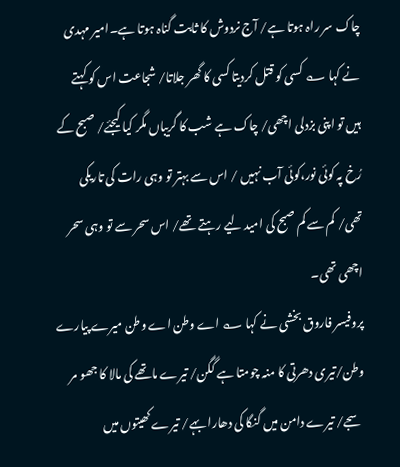چاک سر راہ ہوتا ہے/ آج نردوش کا ثابت گناہ ہوتا ہے۔امیر مہدی نے کہا ؎ کسی کو قتل کردیتا کسی کا گھر جلاتا/ شجاعت اس کو کہتے ہیں تو اپنی بزدلی اچھی/ چاک ہے شب کا گریباں مگر کیا کیجئے/ صبح کے رُخ پہ کوئی نور،کوئی آب نہیں / اس سے بہتر تو وہی رات کی تاریکی تھی/ کم سے کم صبح کی امید لیے رہتے تھے/ اس سحر سے تو وہی سحر اچھی تھی۔
پروفیسر فاروق بخشی نے کہا ؎ اے وطن اے وطن میرے پیارے وطن/تیری دھرتی کا منہ چومتا ہے گگن/ تیرے ماتھے کی مالا کا جھو مر سجے/ تیرے دامن میں گنگا کی دھارا بہے/ تیرے کھیتوں میں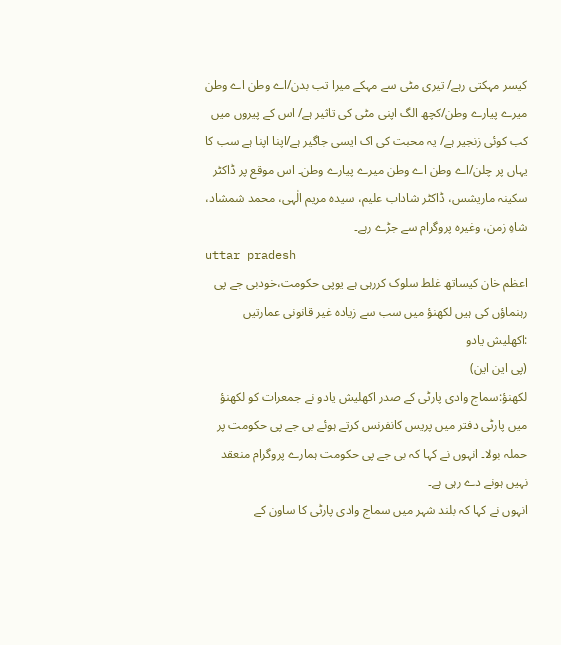کیسر مہکتی رہے/ تیری مٹی سے مہکے میرا تب بدن/اے وطن اے وطن میرے پیارے وطن/کچھ الگ اپنی مٹی کی تاثیر ہے/ اس کے پیروں میں کب کوئی زنجیر ہے/ یہ محبت کی اک ایسی جاگیر ہے/اپنا اپنا ہے سب کا یہاں پر چلن/اے وطن اے وطن میرے پیارے وطن۔ اس موقع پر ڈاکٹر سکینہ ماریشس، ڈاکٹر شاداب علیم، سیدہ مریم الٰہی، محمد شمشاد، شاہِ زمن، وغیرہ پروگرام سے جڑے رہے۔
uttar pradesh
اعظم خان کیساتھ غلط سلوک کررہی ہے یوپی حکومت،خودبی جے پی رہنماؤں کی ہیں لکھنؤ میں سب سے زیادہ غیر قانونی عمارتیں :اکھلیش یادو
(پی این این)
لکھنؤ:سماج وادی پارٹی کے صدر اکھلیش یادو نے جمعرات کو لکھنؤ میں پارٹی دفتر میں پریس کانفرنس کرتے ہوئے بی جے پی حکومت پر حملہ بولا۔ انہوں نے کہا کہ بی جے پی حکومت ہمارے پروگرام منعقد نہیں ہونے دے رہی ہے۔
انہوں نے کہا کہ بلند شہر میں سماج وادی پارٹی کا ساون کے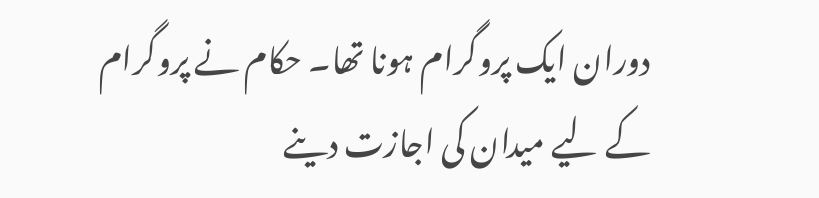دوران ایک پروگرام ہونا تھا۔ حکام نے پروگرام کے لیے میدان کی اجازت دینے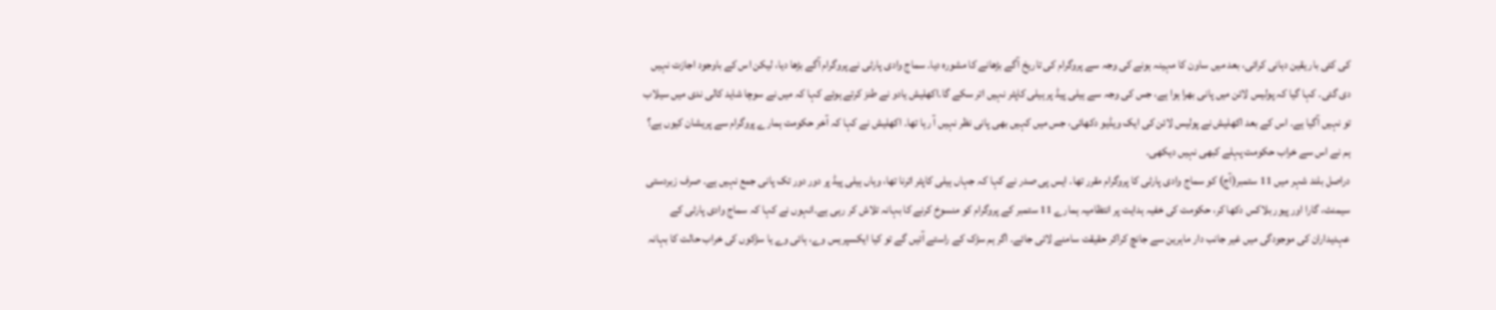کی کئی بار یقین دہانی کرائی، بعد میں ساون کا مہینہ ہونے کی وجہ سے پروگرام کی تاریخ آگے بڑھانے کا مشورہ دیا۔ سماج وادی پارٹی نے پروگرام آگے بڑھا دیا، لیکن اس کے باوجود اجازت نہیں دی گئی۔ کہا گیا کہ پولیس لائن میں پانی بھرا ہوا ہے، جس کی وجہ سے ہیلی پیڈ پر ہیلی کاپٹر نہیں اتر سکے گا۔اکھلیش یادو نے طنز کرتے ہوئے کہا کہ میں نے سوچا شاید کالی ندی میں سیلاب تو نہیں آگیا ہے۔ اس کے بعد اکھلیش نے پولیس لائن کی ایک ویڈیو دکھائی، جس میں کہیں بھی پانی نظر نہیں آ رہا تھا۔ اکھلیش نے کہا کہ آخر حکومت ہمارے پروگرام سے پریشان کیوں ہے؟ ہم نے اس سے خراب حکومت پہلے کبھی نہیں دیکھی۔
دراصل بلند شہر میں 11 ستمبر(آج) کو سماج وادی پارٹی کا پروگرام مقرر تھا۔ ایس پی صدر نے کہا کہ جہاں ہیلی کاپٹر اترنا تھا، وہاں ہیلی پیڈ پر دور دور تک پانی جمع نہیں ہے۔ صرف زبردستی سیمنٹ، گارا اور پیور بلاکس دکھا کر، حکومت کی خفیہ ہدایت پر انتظامیہ ہمارے 11 ستمبر کے پروگرام کو منسوخ کرنے کا بہانہ تلاش کر رہی ہے۔انہوں نے کہا کہ سماج وادی پارٹی کے عہدیداران کی موجودگی میں غیر جانب دار ماہرین سے جانچ کراکر حقیقت سامنے لائی جائے۔ اگر ہم سڑک کے راستے آئیں گے تو کیا ایکسپریس وے، ہائی وے یا سڑکوں کی خراب حالت کا بہانہ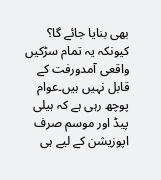بھی بنایا جائے گا؟ کیونکہ یہ تمام سڑکیں واقعی آمدورفت کے قابل نہیں ہیں۔عوام پوچھ رہی ہے کہ ہیلی پیڈ اور موسم صرف اپوزیشن کے لیے ہی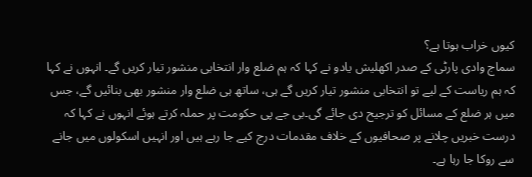کیوں خراب ہوتا ہے؟
سماج وادی پارٹی کے صدر اکھلیش یادو نے کہا کہ ہم ضلع وار انتخابی منشور تیار کریں گے۔ انہوں نے کہا کہ ہم ریاست کے لیے تو انتخابی منشور تیار کریں گے ہی، ساتھ ہی ضلع وار منشور بھی بنائیں گے، جس میں ہر ضلع کے مسائل کو ترجیح دی جائے گی۔بی جے پی حکومت پر حملہ کرتے ہوئے انہوں نے کہا کہ درست خبریں چلانے پر صحافیوں کے خلاف مقدمات درج کیے جا رہے ہیں اور انہیں اسکولوں میں جانے سے روکا جا رہا ہے۔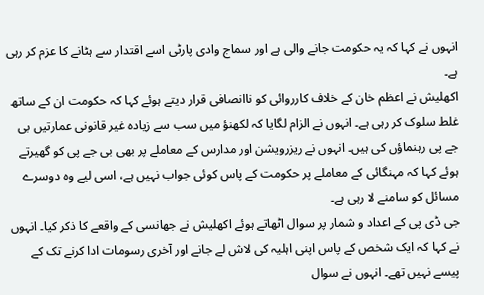انہوں نے کہا کہ یہ حکومت جانے والی ہے اور سماج وادی پارٹی اسے اقتدار سے ہٹانے کا عزم کر رہی ہے۔
اکھلیش نے اعظم خان کے خلاف کارروائی کو ناانصافی قرار دیتے ہوئے کہا کہ حکومت ان کے ساتھ غلط سلوک کر رہی ہے۔ انہوں نے الزام لگایا کہ لکھنؤ میں سب سے زیادہ غیر قانونی عمارتیں بی جے پی رہنماؤں کی ہیں۔ انہوں نے ریزرویشن اور مدارس کے معاملے پر بھی بی جے پی کو گھیرتے ہوئے کہا کہ مہنگائی کے معاملے پر حکومت کے پاس کوئی جواب نہیں ہے، اسی لیے وہ دوسرے مسائل کو سامنے لا رہی ہے۔
جی ڈی پی کے اعداد و شمار پر سوال اٹھاتے ہوئے اکھلیش نے جھانسی کے واقعے کا ذکر کیا۔ انہوں نے کہا کہ ایک شخص کے پاس اپنی اہلیہ کی لاش لے جانے اور آخری رسومات ادا کرنے تک کے پیسے نہیں تھے۔ انہوں نے سوال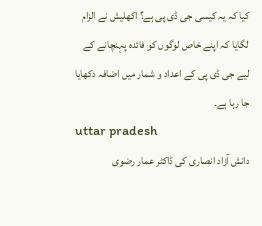کیا کہ یہ کیسی جی ڈی پی ہے؟ اکھلیش نے الزام لگایا کہ اپنے خاص لوگوں کو فائدہ پہنچانے کے لیے جی ڈی پی کے اعداد و شمار میں اضافہ دکھایا جا رہا ہے۔
uttar pradesh
دانش آزاد انصاری کی ڈاکٹر عمار رضوی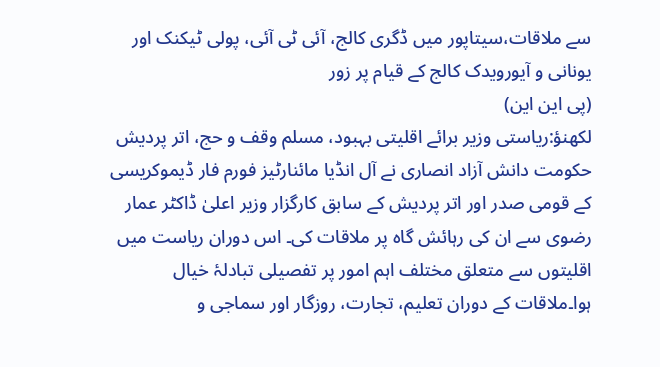سے ملاقات،سیتاپور میں ڈگری کالج، آئی ٹی آئی، پولی ٹیکنک اور یونانی و آیورویدک کالج کے قیام پر زور
(پی این این)
لکھنؤ:ریاستی وزیر برائے اقلیتی بہبود، مسلم وقف و حج، اتر پردیش حکومت دانش آزاد انصاری نے آل انڈیا مائنارٹیز فورم فار ڈیموکریسی کے قومی صدر اور اتر پردیش کے سابق کارگزار وزیر اعلیٰ ڈاکٹر عمار رضوی سے ان کی رہائش گاہ پر ملاقات کی۔ اس دوران ریاست میں اقلیتوں سے متعلق مختلف اہم امور پر تفصیلی تبادلۂ خیال ہوا۔ملاقات کے دوران تعلیم، تجارت، روزگار اور سماجی و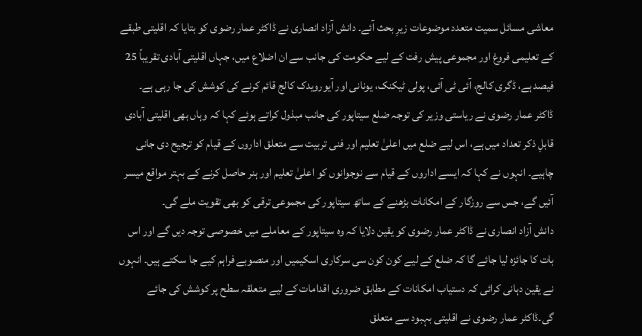معاشی مسائل سمیت متعدد موضوعات زیرِ بحث آئے۔ دانش آزاد انصاری نے ڈاکٹر عمار رضوی کو بتایا کہ اقلیتی طبقے کے تعلیمی فروغ اور مجموعی پیش رفت کے لیے حکومت کی جانب سے ان اضلاع میں، جہاں اقلیتی آبادی تقریباً 25 فیصد ہے، ڈگری کالج، آئی ٹی آئی، پولی ٹیکنک، یونانی اور آیورویدک کالج قائم کرنے کی کوشش کی جا رہی ہے۔
ڈاکٹر عمار رضوی نے ریاستی وزیر کی توجہ ضلع سیتاپور کی جانب مبذول کراتے ہوئے کہا کہ وہاں بھی اقلیتی آبادی قابلِ ذکر تعداد میں ہے، اس لیے ضلع میں اعلیٰ تعلیم اور فنی تربیت سے متعلق اداروں کے قیام کو ترجیح دی جانی چاہیے۔ انہوں نے کہا کہ ایسے اداروں کے قیام سے نوجوانوں کو اعلیٰ تعلیم اور ہنر حاصل کرنے کے بہتر مواقع میسر آئیں گے، جس سے روزگار کے امکانات بڑھنے کے ساتھ سیتاپور کی مجموعی ترقی کو بھی تقویت ملے گی۔
دانش آزاد انصاری نے ڈاکٹر عمار رضوی کو یقین دلایا کہ وہ سیتاپور کے معاملے میں خصوصی توجہ دیں گے اور اس بات کا جائزہ لیا جائے گا کہ ضلع کے لیے کون کون سی سرکاری اسکیمیں اور منصوبے فراہم کیے جا سکتے ہیں۔ انہوں نے یقین دہانی کرائی کہ دستیاب امکانات کے مطابق ضروری اقدامات کے لیے متعلقہ سطح پر کوشش کی جائے گی۔ڈاکٹر عمار رضوی نے اقلیتی بہبود سے متعلق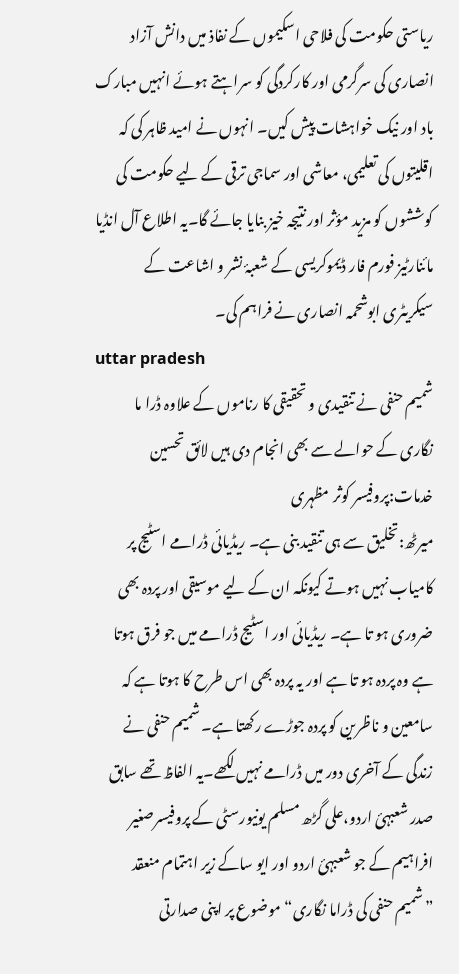ریاستی حکومت کی فلاحی اسکیموں کے نفاذ میں دانش آزاد انصاری کی سرگرمی اور کارکردگی کو سراہتے ہوئے انہیں مبارک باد اور نیک خواہشات پیش کیں۔ انہوں نے امید ظاہر کی کہ اقلیتوں کی تعلیمی، معاشی اور سماجی ترقی کے لیے حکومت کی کوششوں کو مزید مؤثر اور نتیجہ خیز بنایا جائے گا۔یہ اطلاع آل انڈیا مائنارٹیز فورم فار ڈیموکریسی کے شعبۂ نشر و اشاعت کے سیکریٹری ابوشحمہ انصاری نے فراہم کی۔
uttar pradesh
شمیم حنفی نے تنقیدی و تحقیقی کا رناموں کے علاوہ ڈرا ما نگاری کے حوالے سے بھی انجام دی ہیں لائق تحسین خدمات:پروفیسر کوثر مظہری
میرٹھ:تخلیق سے ہی تنقید بنی ہے۔ ریڈیائی ڈرامے اسٹیج پر کامیاب نہیں ہوتے کیونکہ ان کے لیے موسیقی اور پردہ بھی ضروری ہو تا ہے۔ ریڈیائی اور اسٹیج ڈرامے میں جو فرق ہوتا ہے وہ پردہ ہو تا ہے اور یہ پردہ بھی اس طرح کا ہوتا ہے کہ سامعین و ناظرین کو پردہ جوڑے رکھتا ہے۔ شمیم حنفی نے زندگی کے آخری دور میں ڈرامے نہیں لکھے۔یہ الفاظ تھے سابق صدر شعبہئ اردو،علی گڑھ مسلم یونیورسٹی کے پروفیسرصغیر افراہیم کے جو شعبہئ اردو اور ایو ساکے زیر اہتمام منعقد ”شمیم حنفی کی ڈراما نگاری“ موضوع پر اپنی صدارتی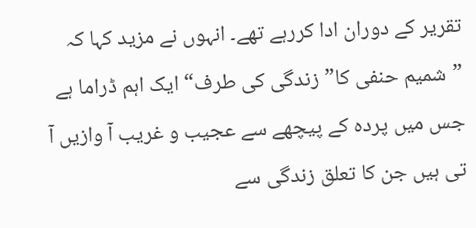تقریر کے دوران ادا کررہے تھے۔ انہوں نے مزید کہا کہ ”شمیم حنفی کا”زندگی کی طرف“ ایک اہم ڈراما ہے جس میں پردہ کے پیچھے سے عجیب و غریب آ وازیں آ تی ہیں جن کا تعلق زندگی سے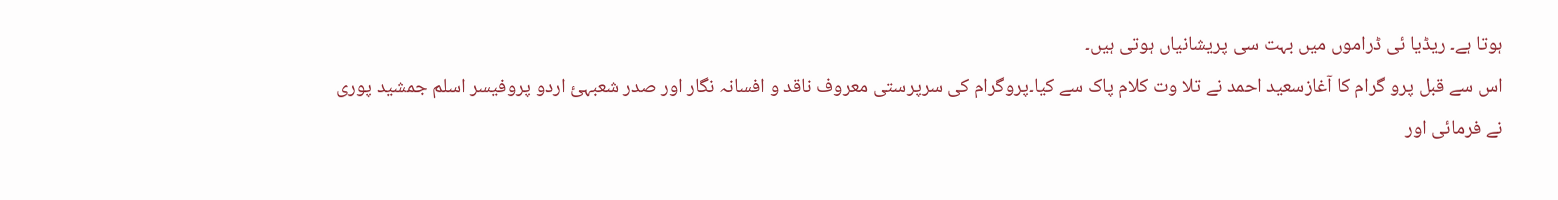ہوتا ہے۔ ریڈیا ئی ڈراموں میں بہت سی پریشانیاں ہوتی ہیں۔
اس سے قبل پرو گرام کا آغازسعید احمد نے تلا وت کلام پاک سے کیا۔پروگرام کی سرپرستی معروف ناقد و افسانہ نگار اور صدر شعبہئ اردو پروفیسر اسلم جمشید پوری نے فرمائی اور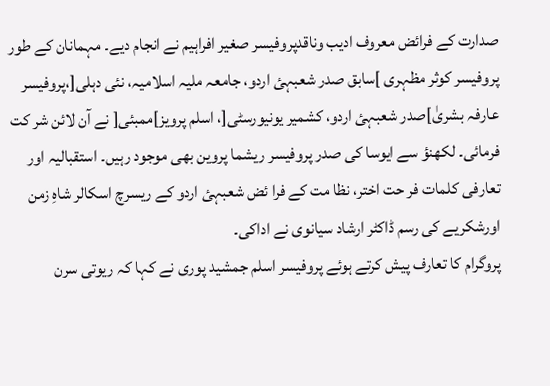صدارت کے فرائض معروف ادیب وناقدپروفیسر صغیر افراہیم نے انجام دیے۔ مہمانان کے طور پروفیسر کوثر مظہری ]سابق صدر شعبہئ اردو، جامعہ ملیہ اسلامیہ، نئی دہلی[،پروفیسر عارفہ بشریٰ]صدر شعبہئ اردو، کشمیر یونیورسٹی[، اسلم پرویز]ممبئی[ نے آن لائن شر کت فرمائی۔ لکھنؤ سے ایوسا کی صدر پروفیسر ریشما پروین بھی موجود رہیں۔ استقبالیہ اور تعارفی کلمات فر حت اختر، نظا مت کے فرا ئض شعبہئ اردو کے ریسرچ اسکالر شاہِ زمن اورشکریے کی رسم ڈاکٹر ارشاد سیانوی نے اداکی۔
پروگرام کا تعارف پیش کرتے ہوئے پروفیسر اسلم جمشید پوری نے کہا کہ ریوتی سرن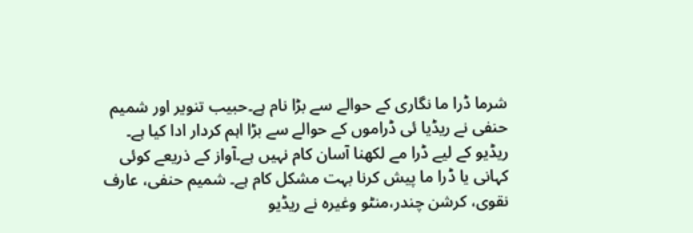شرما ڈرا ما نگاری کے حوالے سے بڑا نام ہے۔حبیب تنویر اور شمیم حنفی نے ریڈیا ئی ڈراموں کے حوالے سے بڑا اہم کردار ادا کیا ہے۔ ریڈیو کے لیے ڈرا مے لکھنا آسان کام نہیں ہے۔آواز کے ذریعے کوئی کہانی یا ڈرا ما پیش کرنا بہت مشکل کام ہے۔ شمیم حنفی، عارف نقوی، کرشن چندر،منٹو وغیرہ نے ریڈیو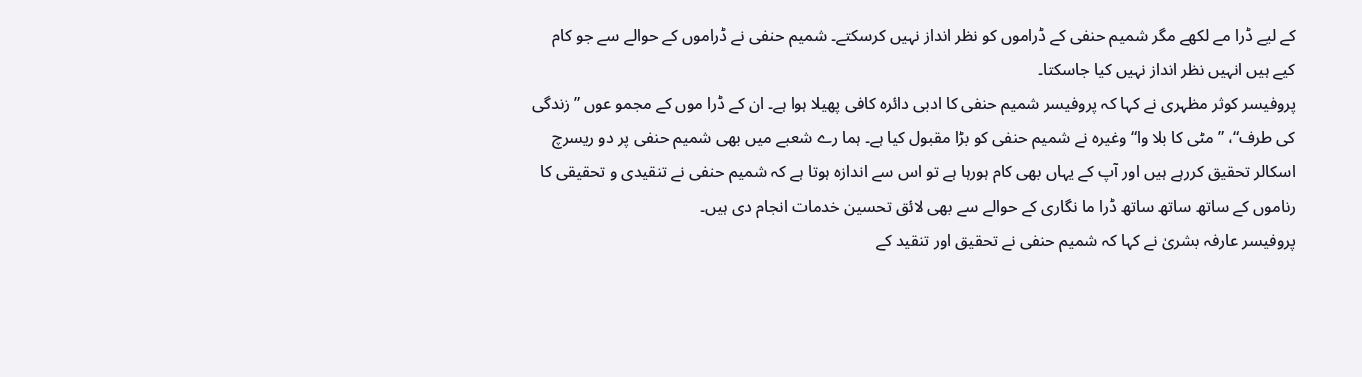کے لیے ڈرا مے لکھے مگر شمیم حنفی کے ڈراموں کو نظر انداز نہیں کرسکتے۔ شمیم حنفی نے ڈراموں کے حوالے سے جو کام کیے ہیں انہیں نظر انداز نہیں کیا جاسکتا۔
پروفیسر کوثر مظہری نے کہا کہ پروفیسر شمیم حنفی کا ادبی دائرہ کافی پھیلا ہوا ہے۔ ان کے ڈرا موں کے مجمو عوں ”زندگی کی طرف“، ”مٹی کا بلا وا“ وغیرہ نے شمیم حنفی کو بڑا مقبول کیا ہے۔ ہما رے شعبے میں بھی شمیم حنفی پر دو ریسرچ اسکالر تحقیق کررہے ہیں اور آپ کے یہاں بھی کام ہورہا ہے تو اس سے اندازہ ہوتا ہے کہ شمیم حنفی نے تنقیدی و تحقیقی کا رناموں کے ساتھ ساتھ ساتھ ڈرا ما نگاری کے حوالے سے بھی لائق تحسین خدمات انجام دی ہیں۔
پروفیسر عارفہ بشریٰ نے کہا کہ شمیم حنفی نے تحقیق اور تنقید کے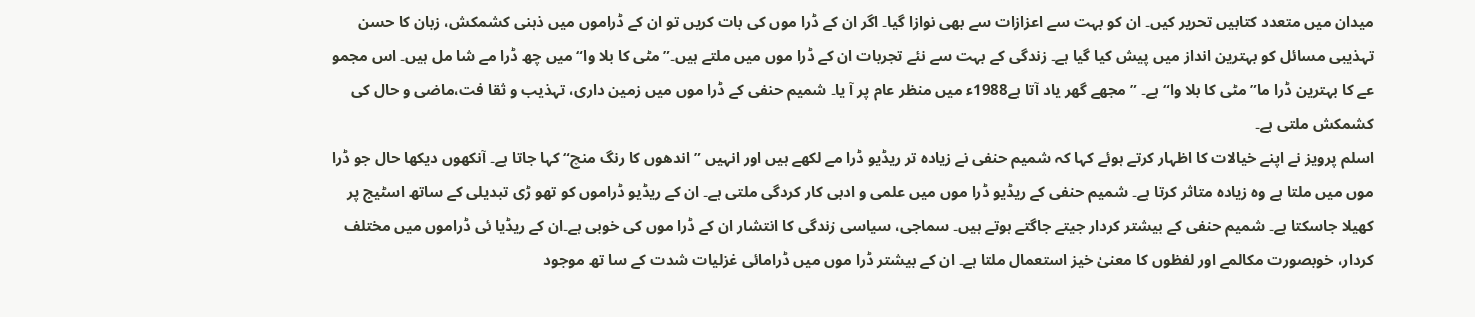میدان میں متعدد کتابیں تحریر کیں۔ ان کو بہت سے اعزازات سے بھی نوازا گیا۔ اگر ان کے ڈرا موں کی بات کریں تو ان کے ڈراموں میں ذہنی کشمکش، زبان کا حسن تہذیبی مسائل کو بہترین انداز میں پیش کیا گیا ہے۔ زندگی کے بہت سے نئے تجربات ان کے ڈرا موں میں ملتے ہیں۔”مٹی کا بلا وا“ میں چھ ڈرا مے شا مل ہیں۔ اس مجمو عے کا بہترین ڈرا ما”مٹی کا بلا وا“ ہے۔ ”مجھے گھر یاد آتا ہے1988ء میں منظر عام پر آ یا۔ شمیم حنفی کے ڈرا موں میں زمین داری، تہذیب و ثقا فت،ماضی و حال کی کشمکش ملتی ہے۔
اسلم پرویز نے اپنے خیالات کا اظہار کرتے ہوئے کہا کہ شمیم حنفی نے زیادہ تر ریڈیو ڈرا مے لکھے ہیں اور انہیں ”اندھوں کا رنگ منچ“ کہا جاتا ہے۔ آنکھوں دیکھا حال جو ڈرا موں میں ملتا ہے وہ زیادہ متاثر کرتا ہے۔ شمیم حنفی کے ریڈیو ڈرا موں میں علمی و ادبی کار کردگی ملتی ہے۔ ان کے ریڈیو ڈراموں کو تھو ڑی تبدیلی کے ساتھ اسٹیج پر کھیلا جاسکتا ہے۔ شمیم حنفی کے بیشتر کردار جیتے جاگتے ہوتے ہیں۔ سماجی، سیاسی زندگی کا انتشار ان کے ڈرا موں کی خوبی ہے۔ان کے ریڈیا ئی ڈراموں میں مختلف کردار، خوبصورت مکالمے اور لفظوں کا معنیٰ خیز استعمال ملتا ہے۔ ان کے بیشتر ڈرا موں میں ڈرامائی غزلیات شدت کے سا تھ موجود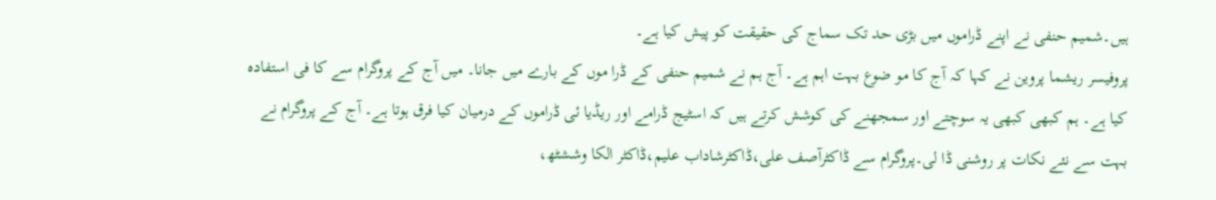ہیں۔شمیم حنفی نے اپنے ڈراموں میں بڑی حد تک سماج کی حقیقت کو پیش کیا ہے۔
پروفیسر ریشما پروین نے کہا کہ آج کا مو ضوع بہت اہم ہے۔ آج ہم نے شمیم حنفی کے ڈرا موں کے بارے میں جانا۔ میں آج کے پروگرام سے کا فی استفادہ کیا ہے۔ ہم کبھی کبھی یہ سوچتے اور سمجھنے کی کوشش کرتے ہیں کہ اسٹیج ڈرامے اور ریڈیا ئی ڈراموں کے درمیان کیا فرق ہوتا ہے۔ آج کے پروگرام نے بہت سے نئے نکات پر روشنی ڈا لی۔پروگرام سے ڈاکٹرآصف علی،ڈاکٹرشاداب علیم،ڈاکٹر الکا وششٹھ،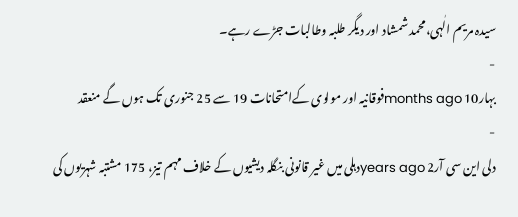سیدہ مریم الٰہی،محمد شمشاد اور دیگر طلبہ وطالبات جڑے رہے۔
-
بہار10 months agoفوقانیہ اور مولوی کےامتحانات 19 سے 25 جنوری تک ہوں گے منعقد
-
دلی این سی آر2 years agoدہلی میں غیر قانونی بنگلہ دیشیوں کے خلاف مہم تیز، 175 مشتبہ شہریوں کی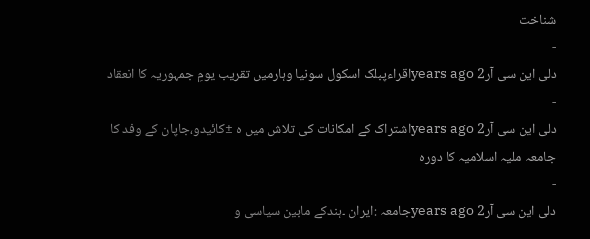شناخت
-
دلی این سی آر2 years agoاقراءپبلک اسکول سونیا وہارمیں تقریب یومِ جمہوریہ کا انعقاد
-
دلی این سی آر2 years agoاشتراک کے امکانات کی تلاش میں ہ ±کائیدو،جاپان کے وفد کا جامعہ ملیہ اسلامیہ کا دورہ
-
دلی این سی آر2 years agoجامعہ :ایران ۔ہندکے مابین سیاسی و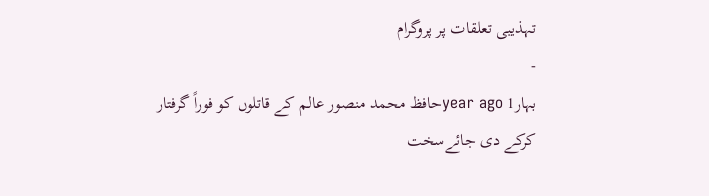تہذیبی تعلقات پر پروگرام
-
بہار1 year agoحافظ محمد منصور عالم کے قاتلوں کو فوراً گرفتار کرکے دی جائےسخت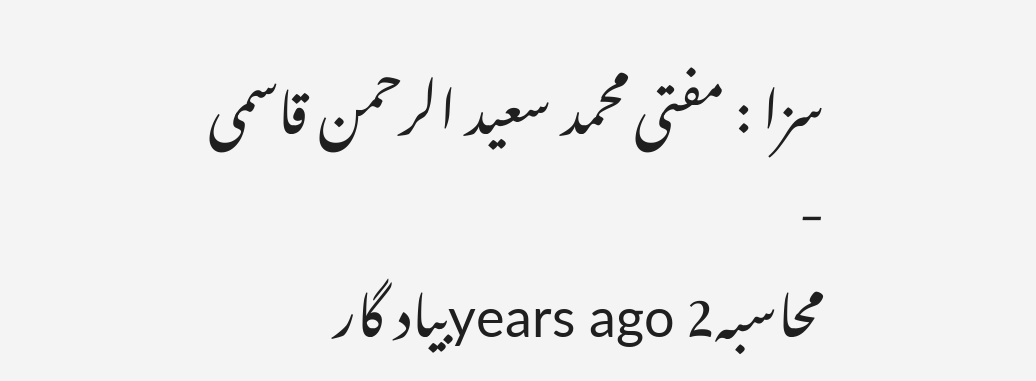سزا : مفتی محمد سعید الرحمن قاسمی
-
محاسبہ2 years agoبیاد گار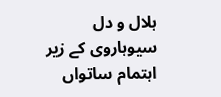ہلال و دل سیوہاروی کے زیر اہتمام ساتواں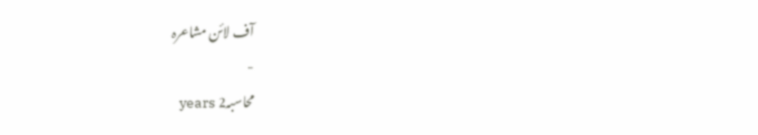آف لائن مشاعرہ
-
محاسبہ2 years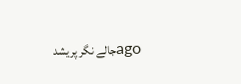agoجالے نگر پریشد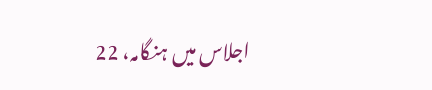اجلاس میں ہنگامہ، 22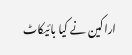اراکین نے کیا بائیکاٹ